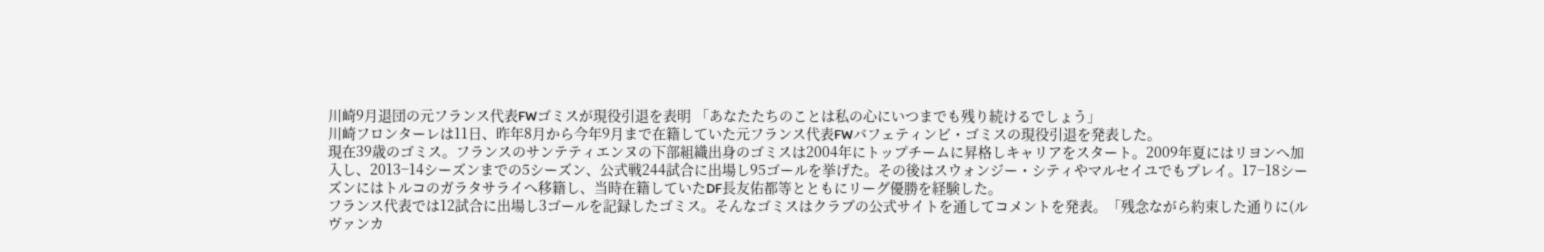川崎9月退団の元フランス代表FWゴミスが現役引退を表明 「あなたたちのことは私の心にいつまでも残り続けるでしょう」
川崎フロンターレは11日、昨年8月から今年9月まで在籍していた元フランス代表FWバフェティンビ・ゴミスの現役引退を発表した。
現在39歳のゴミス。フランスのサンテティエンヌの下部組織出身のゴミスは2004年にトップチームに昇格しキャリアをスタート。2009年夏にはリヨンへ加入し、2013−14シーズンまでの5シーズン、公式戦244試合に出場し95ゴールを挙げた。その後はスウォンジー・シティやマルセイユでもプレイ。17−18シーズンにはトルコのガラタサライへ移籍し、当時在籍していたDF長友佑都等とともにリーグ優勝を経験した。
フランス代表では12試合に出場し3ゴールを記録したゴミス。そんなゴミスはクラブの公式サイトを通してコメントを発表。「残念ながら約束した通りに(ルヴァンカ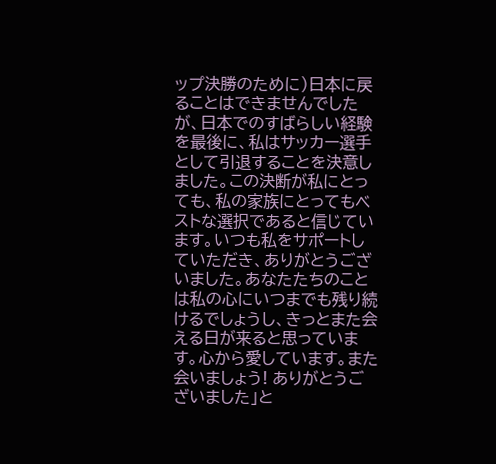ップ決勝のために)日本に戻ることはできませんでしたが、日本でのすばらしい経験を最後に、私はサッカー選手として引退することを決意しました。この決断が私にとっても、私の家族にとってもベストな選択であると信じています。いつも私をサポートしていただき、ありがとうございました。あなたたちのことは私の心にいつまでも残り続けるでしょうし、きっとまた会える日が来ると思っています。心から愛しています。また会いましょう! ありがとうございました」と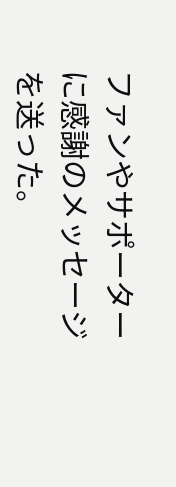ファンやサポーターに感謝のメッセージを送った。